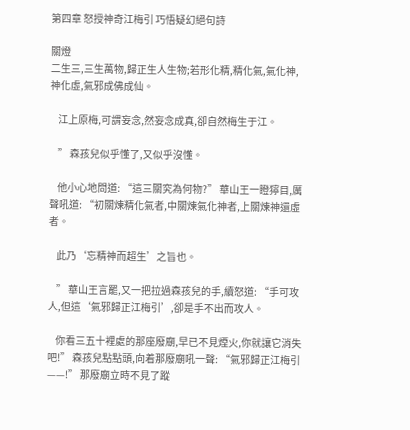第四章 怒授神奇江梅引 巧悟疑幻絕句詩

關燈
二生三,三生萬物,歸正生人生物;若形化精,精化氣,氣化神,神化虛,氣邪成佛成仙。

    江上原梅,可謂妄念,然妄念成真,卻自然梅生于江。

    ” 森孩兒似乎懂了,又似乎沒懂。

    他小心地問道: “這三關究為何物?” 華山王一瞪獰目,厲聲吼道: “初關煉精化氣者,中關煉氣化神者,上關煉神還虛者。

    此乃‘忘精神而超生’之旨也。

    ” 華山王言罷,又一把拉過森孩兒的手,續怒道: “手可攻人,但這‘氣邪歸正江梅引’,卻是手不出而攻人。

    你看三五十裡處的那座廢廟,早已不見煙火,你就讓它消失吧!” 森孩兒點點頭,向着那廢廟吼一聲: “氣邪歸正江梅引——!” 那廢廟立時不見了蹤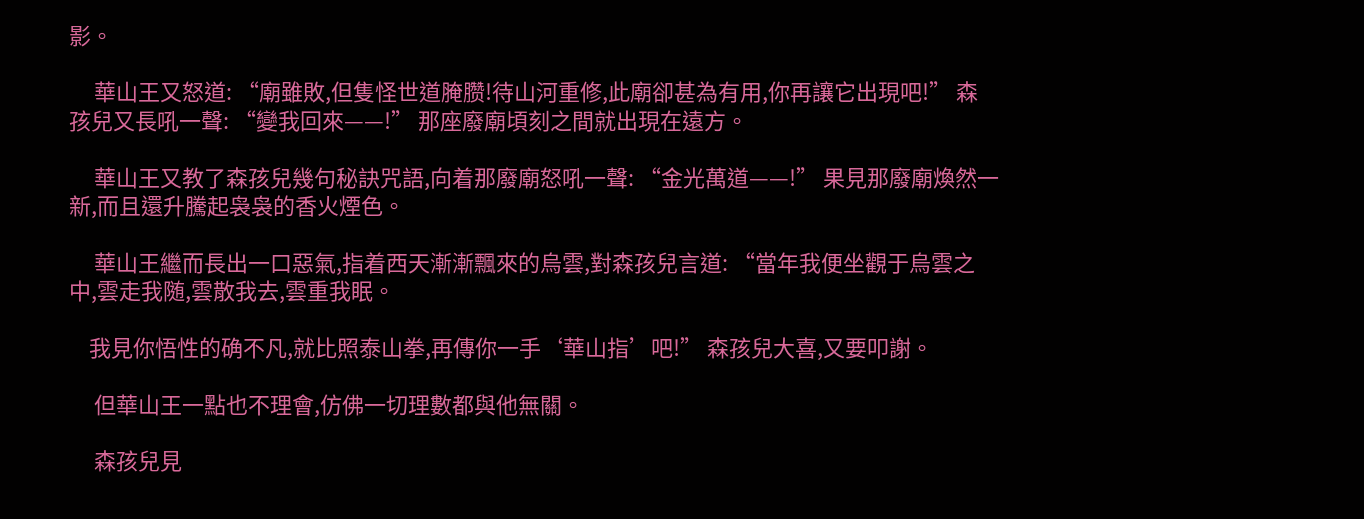影。

     華山王又怒道: “廟雖敗,但隻怪世道腌臜!待山河重修,此廟卻甚為有用,你再讓它出現吧!” 森孩兒又長吼一聲: “變我回來——!” 那座廢廟頃刻之間就出現在遠方。

     華山王又教了森孩兒幾句秘訣咒語,向着那廢廟怒吼一聲: “金光萬道——!” 果見那廢廟煥然一新,而且還升騰起袅袅的香火煙色。

     華山王繼而長出一口惡氣,指着西天漸漸飄來的烏雲,對森孩兒言道: “當年我便坐觀于烏雲之中,雲走我随,雲散我去,雲重我眠。

    我見你悟性的确不凡,就比照泰山拳,再傳你一手‘華山指’吧!” 森孩兒大喜,又要叩謝。

     但華山王一點也不理會,仿佛一切理數都與他無關。

     森孩兒見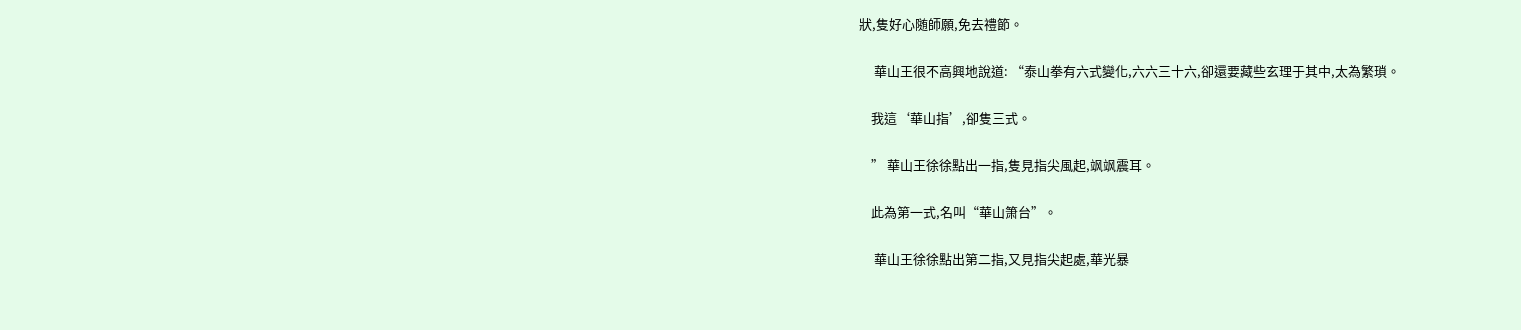狀,隻好心随師願,免去禮節。

     華山王很不高興地說道: “泰山拳有六式變化,六六三十六,卻還要藏些玄理于其中,太為繁瑣。

    我這‘華山指’,卻隻三式。

    ” 華山王徐徐點出一指,隻見指尖風起,飒飒震耳。

    此為第一式,名叫“華山箫台”。

     華山王徐徐點出第二指,又見指尖起處,華光暴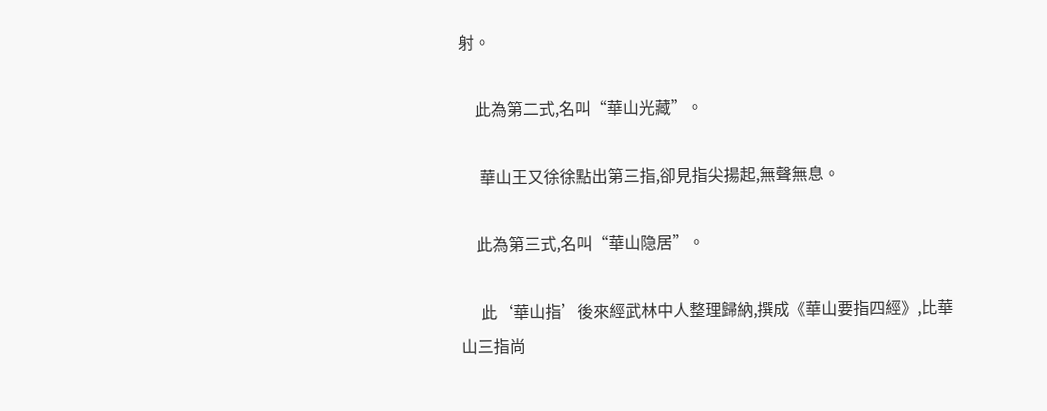射。

    此為第二式,名叫“華山光藏”。

     華山王又徐徐點出第三指,卻見指尖揚起,無聲無息。

    此為第三式,名叫“華山隐居”。

     此‘華山指’後來經武林中人整理歸納,撰成《華山要指四經》,比華山三指尚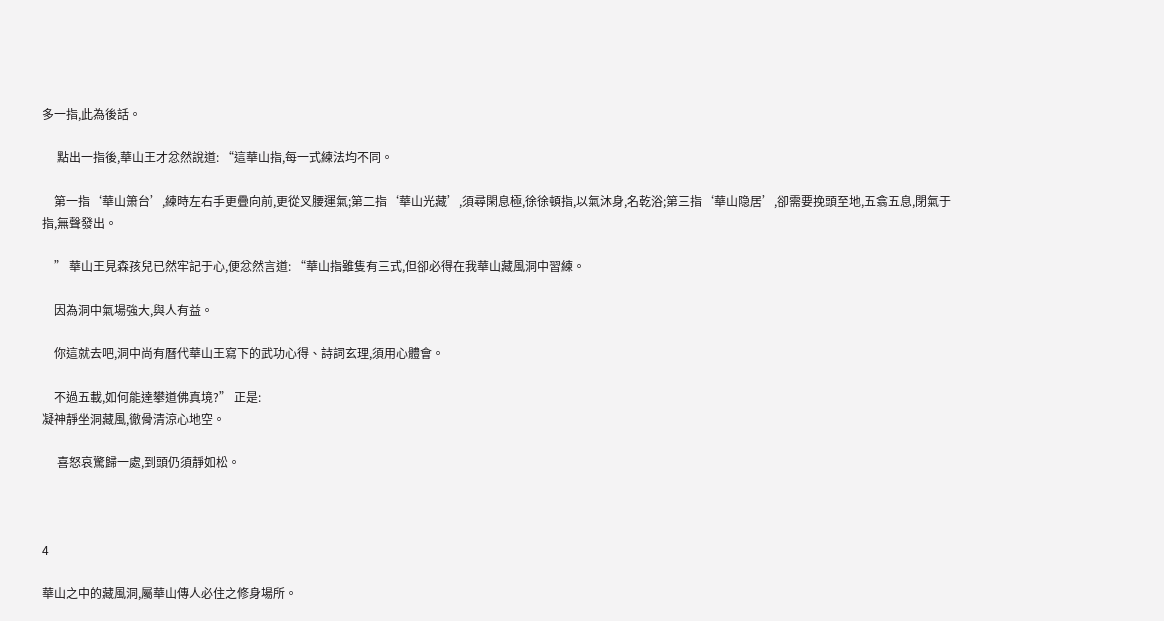多一指,此為後話。

     點出一指後,華山王才忿然說道: “這華山指,每一式練法均不同。

    第一指‘華山箫台’,練時左右手更疊向前,更從叉腰運氣;第二指‘華山光藏’,須尋閑息極,徐徐頓指,以氣沐身,名乾浴;第三指‘華山隐居’,卻需要挽頭至地,五翕五息,閉氣于指,無聲發出。

    ” 華山王見森孩兒已然牢記于心,便忿然言道: “華山指雖隻有三式,但卻必得在我華山藏風洞中習練。

    因為洞中氣場強大,與人有益。

    你這就去吧,洞中尚有曆代華山王寫下的武功心得、詩詞玄理,須用心體會。

    不過五載,如何能達攀道佛真境?” 正是:
凝神靜坐洞藏風,徹骨清涼心地空。

     喜怒哀驚歸一處,到頭仍須靜如松。



4

華山之中的藏風洞,屬華山傳人必住之修身場所。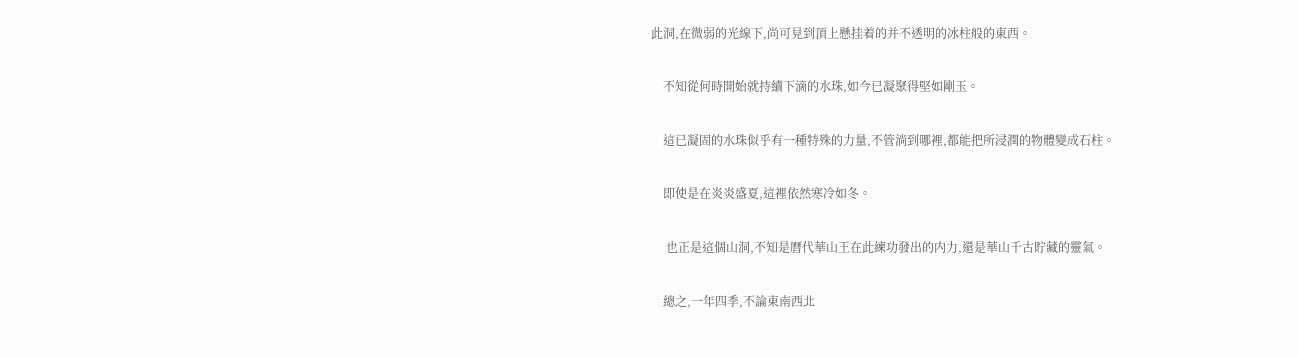此洞,在微弱的光線下,尚可見到頂上懸挂着的并不透明的冰柱般的東西。

    不知從何時開始就持續下滴的水珠,如今已凝聚得堅如剛玉。

    這已凝固的水珠似乎有一種特殊的力量,不管淌到哪裡,都能把所浸潤的物體變成石柱。

    即使是在炎炎盛夏,這裡依然寒冷如冬。

     也正是這個山洞,不知是曆代華山王在此練功發出的内力,還是華山千古貯藏的靈氣。

    總之,一年四季,不論東南西北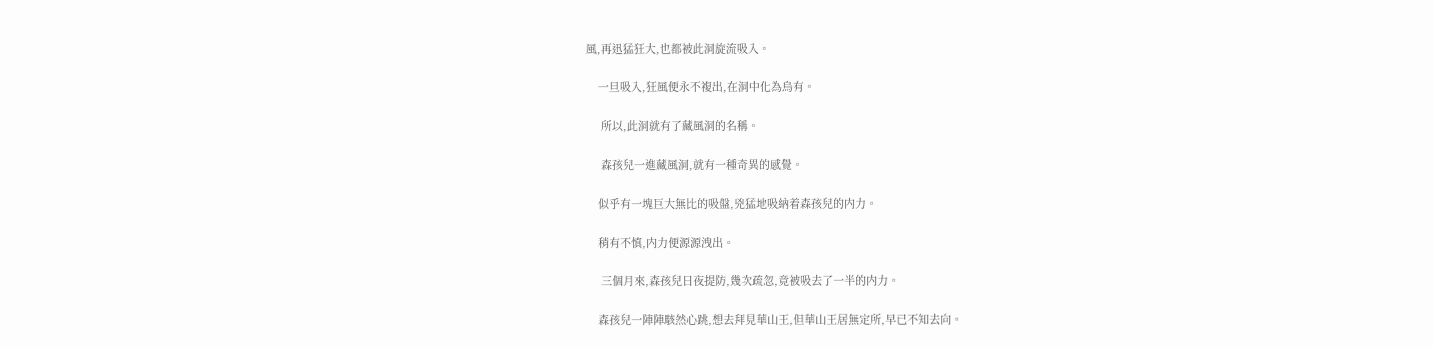風,再迅猛狂大,也都被此洞旋流吸入。

    一旦吸入,狂風便永不複出,在洞中化為烏有。

     所以,此洞就有了藏風洞的名稱。

     森孩兒一進藏風洞,就有一種奇異的感覺。

    似乎有一塊巨大無比的吸盤,兇猛地吸納着森孩兒的内力。

    稍有不慎,内力便源源洩出。

     三個月來,森孩兒日夜提防,幾次疏忽,竟被吸去了一半的内力。

    森孩兒一陣陣駭然心跳,想去拜見華山王,但華山王居無定所,早已不知去向。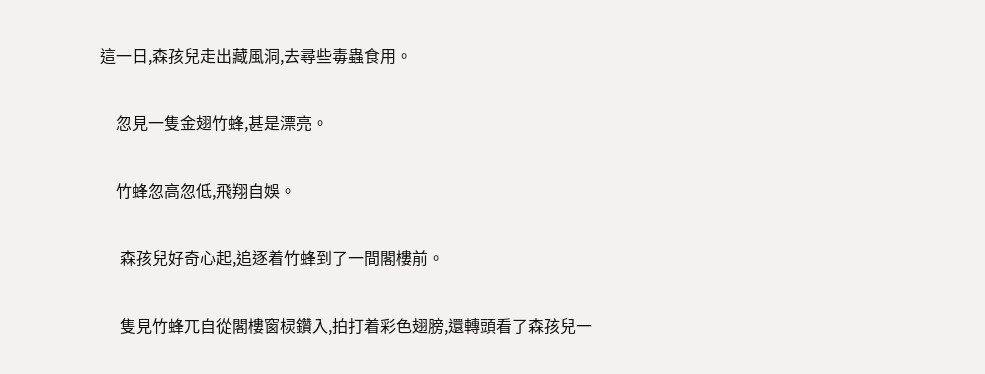這一日,森孩兒走出藏風洞,去尋些毒蟲食用。

    忽見一隻金翅竹蜂,甚是漂亮。

    竹蜂忽高忽低,飛翔自娛。

     森孩兒好奇心起,追逐着竹蜂到了一間閣樓前。

     隻見竹蜂兀自從閣樓窗棂鑽入,拍打着彩色翅膀,還轉頭看了森孩兒一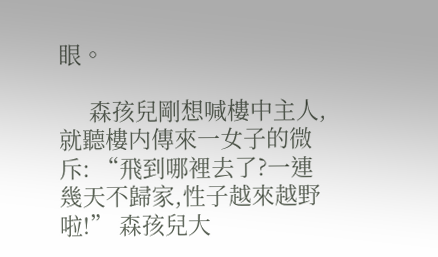眼。

     森孩兒剛想喊樓中主人,就聽樓内傳來一女子的微斥: “飛到哪裡去了?一連幾天不歸家,性子越來越野啦!” 森孩兒大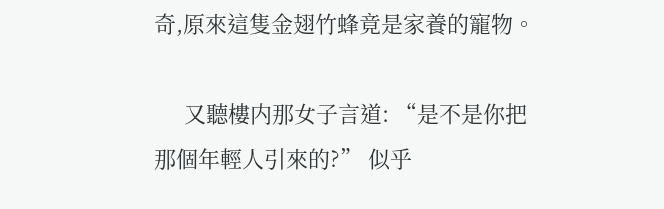奇,原來這隻金翅竹蜂竟是家養的寵物。

     又聽樓内那女子言道: “是不是你把那個年輕人引來的?” 似乎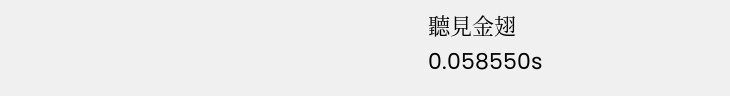聽見金翅
0.058550s